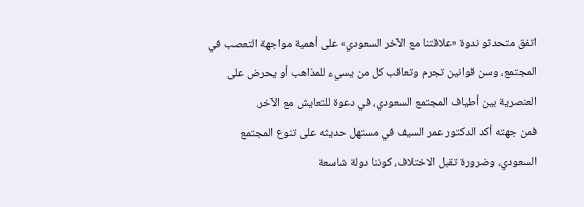اتفق متحدثو ندوة «علاقتنا مع الآخر السعودي» على أهمية مواجهة التعصب في المجتمع، وسن قوانين تجرم وتعاقب كل من يسيء للمذاهب أو يحرض على العنصرية بين أطياف المجتمع السعودي، في دعوة للتعايش مع الآخر.
فمن جهته أكد الدكتور عمر السيف في مستهل حديثه على تنوع المجتمع السعودي، وضرورة تقبل الاختلاف، كوننا دولة شاسعة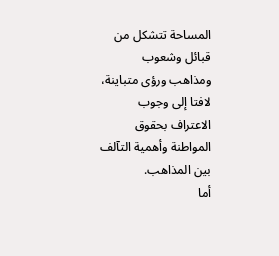المساحة تتشكل من قبائل وشعوب ومذاهب ورؤى متباينة، لافتا إلى وجوب الاعتراف بحقوق المواطنة وأهمية التآلف بين المذاهب.
أما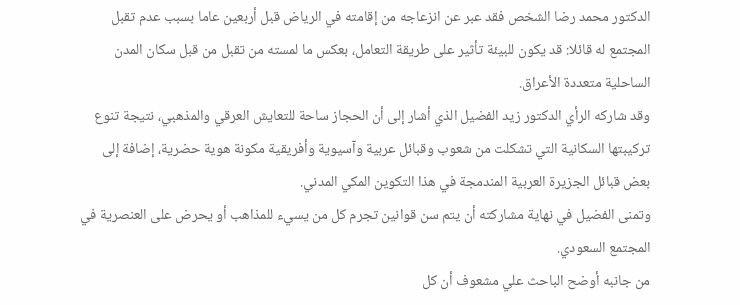الدكتور محمد رضا الشخص فقد عبر عن انزعاجه من إقامته في الرياض قبل أربعين عاما بسبب عدم تقبل المجتمع له قائلا: قد يكون للبيئة تأثير على طريقة التعامل، بعكس ما لمسته من تقبل من قبل سكان المدن الساحلية متعددة الأعراق.
وقد شاركه الرأي الدكتور زيد الفضيل الذي أشار إلى أن الحجاز ساحة للتعايش العرقي والمذهبي، نتيجة تنوع تركيبتها السكانية التي تشكلت من شعوب وقبائل عربية وآسيوية وأفريقية مكونة هوية حضرية، إضافة إلى بعض قبائل الجزيرة العربية المندمجة في هذا التكوين المكي المدني.
وتمنى الفضيل في نهاية مشاركته أن يتم سن قوانين تجرم كل من يسيء للمذاهب أو يحرض على العنصرية في المجتمع السعودي.
من جانبه أوضح الباحث علي مشعوف أن كل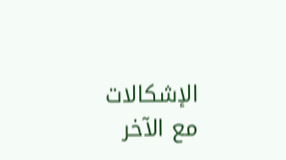الإشكالات مع الآخر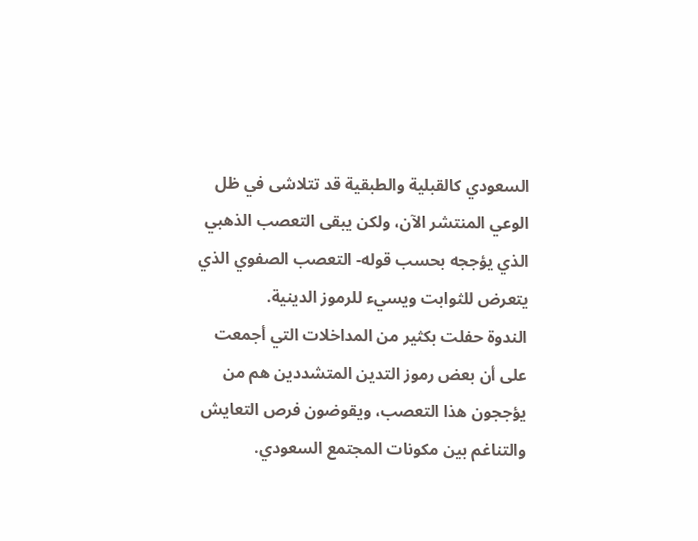السعودي كالقبلية والطبقية قد تتلاشى في ظل الوعي المنتشر الآن، ولكن يبقى التعصب الذهبي الذي يؤججه بحسب قوله- التعصب الصفوي الذي يتعرض للثوابت ويسيء للرموز الدينية.
الندوة حفلت بكثير من المداخلات التي أجمعت على أن بعض رموز التدين المتشددين هم من يؤججون هذا التعصب، ويقوضون فرص التعايش والتناغم بين مكونات المجتمع السعودي.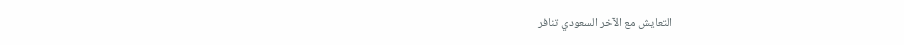التعايش مع الآخر السعودي تنافر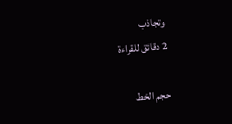وتجاذب
2 دقائق للقراءة

حجم الخط